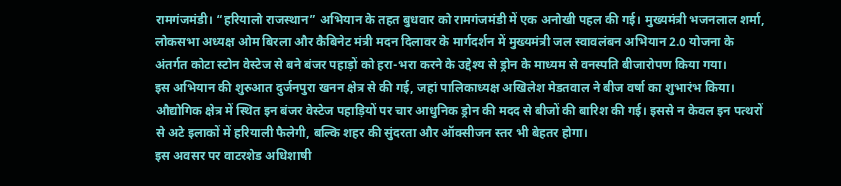रामगंजमंडी। “हरियालो राजस्थान” अभियान के तहत बुधवार को रामगंजमंडी में एक अनोखी पहल की गई। मुख्यमंत्री भजनलाल शर्मा, लोकसभा अध्यक्ष ओम बिरला और कैबिनेट मंत्री मदन दिलावर के मार्गदर्शन में मुख्यमंत्री जल स्वावलंबन अभियान 2.0 योजना के अंतर्गत कोटा स्टोन वेस्टेज से बने बंजर पहाड़ों को हरा-भरा करने के उद्देश्य से ड्रोन के माध्यम से वनस्पति बीजारोपण किया गया।
इस अभियान की शुरुआत दुर्जनपुरा खनन क्षेत्र से की गई, जहां पालिकाध्यक्ष अखिलेश मेडतवाल ने बीज वर्षा का शुभारंभ किया। औद्योगिक क्षेत्र में स्थित इन बंजर वेस्टेज पहाड़ियों पर चार आधुनिक ड्रोन की मदद से बीजों की बारिश की गई। इससे न केवल इन पत्थरों से अटे इलाकों में हरियाली फैलेगी, बल्कि शहर की सुंदरता और ऑक्सीजन स्तर भी बेहतर होगा।
इस अवसर पर वाटरशेड अधिशाषी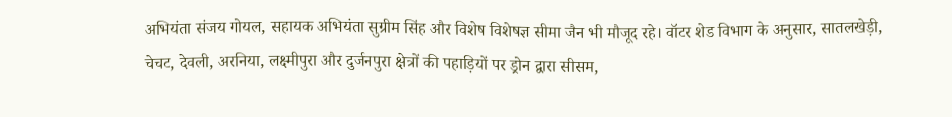अभियंता संजय गोयल, सहायक अभियंता सुग्रीम सिंह और विशेष विशेषज्ञ सीमा जैन भी मौजूद रहे। वॉटर शेड विभाग के अनुसार, सातलखेड़ी, चेचट, देवली, अरनिया, लक्ष्मीपुरा और दुर्जनपुरा क्षेत्रों की पहाड़ियों पर ड्रोन द्वारा सीसम,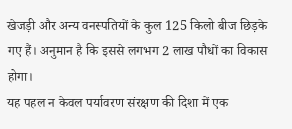खेजड़ी और अन्य वनस्पतियों के कुल 125 किलो बीज छिड़के गए हैं। अनुमान है कि इससे लगभग 2 लाख पौधों का विकास होगा।
यह पहल न केवल पर्यावरण संरक्षण की दिशा में एक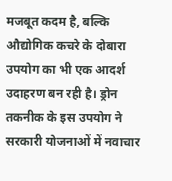मजबूत कदम है, बल्कि औद्योगिक कचरे के दोबारा उपयोग का भी एक आदर्श उदाहरण बन रही है। ड्रोन तकनीक के इस उपयोग ने सरकारी योजनाओं में नवाचार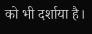को भी दर्शाया है।